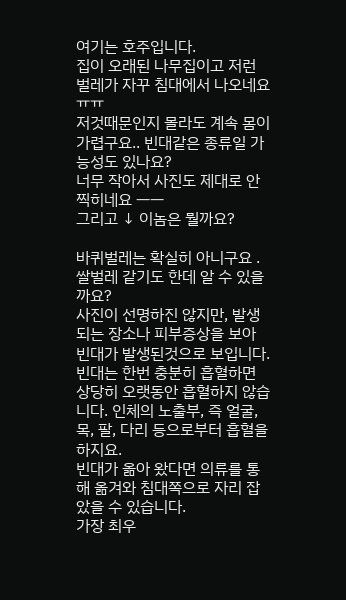여기는 호주입니다.
집이 오래된 나무집이고 저런 벌레가 자꾸 침대에서 나오네요 ㅠㅠ
저것때문인지 몰라도 계속 몸이 가렵구요.. 빈대같은 종류일 가능성도 있나요?
너무 작아서 사진도 제대로 안찍히네요 ㅡㅡ
그리고 ↓ 이놈은 뭘까요?

바퀴벌레는 확실히 아니구요 . 쌀벌레 같기도 한데 알 수 있을까요?
사진이 선명하진 않지만, 발생되는 장소나 피부증상을 보아 빈대가 발생된것으로 보입니다.
빈대는 한번 충분히 흡혈하면 상당히 오랫동안 흡혈하지 않습니다. 인체의 노출부, 즉 얼굴, 목, 팔, 다리 등으로부터 흡혈을 하지요.
빈대가 옮아 왔다면 의류를 통해 옮겨와 침대쪽으로 자리 잡았을 수 있습니다.
가장 최우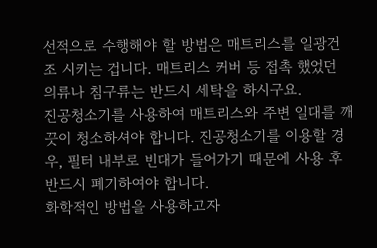선적으로 수행해야 할 방법은 매트리스를 일광건조 시키는 겁니다. 매트리스 커버 등 접촉 했었던 의류나 침구류는 반드시 세탁을 하시구요.
진공청소기를 사용하여 매트리스와 주변 일대를 깨끗이 청소하셔야 합니다. 진공청소기를 이용할 경우, 필터 내부로 빈대가 들어가기 때문에 사용 후 반드시 폐기하여야 합니다.
화학적인 방법을 사용하고자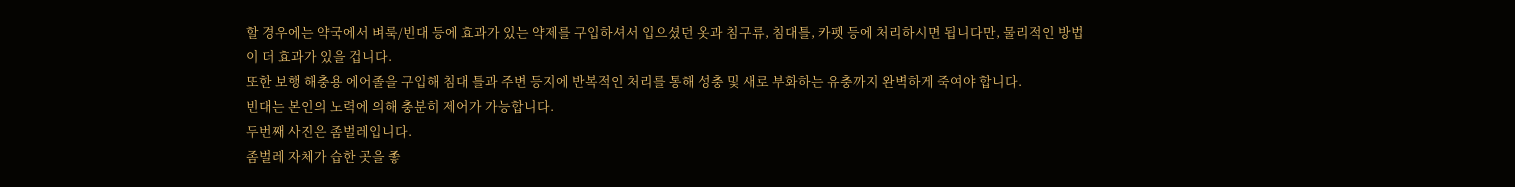할 경우에는 약국에서 벼룩/빈대 등에 효과가 있는 약제를 구입하셔서 입으셨던 옷과 침구류, 침대틀, 카펫 등에 처리하시면 됩니다만, 물리적인 방법이 더 효과가 있을 겁니다.
또한 보행 해충용 에어졸을 구입해 침대 틀과 주변 등지에 반복적인 처리를 통해 성충 및 새로 부화하는 유충까지 완벽하게 죽여야 합니다.
빈대는 본인의 노력에 의해 충분히 제어가 가능합니다.
두번째 사진은 좀벌레입니다.
좀벌레 자체가 습한 곳을 좋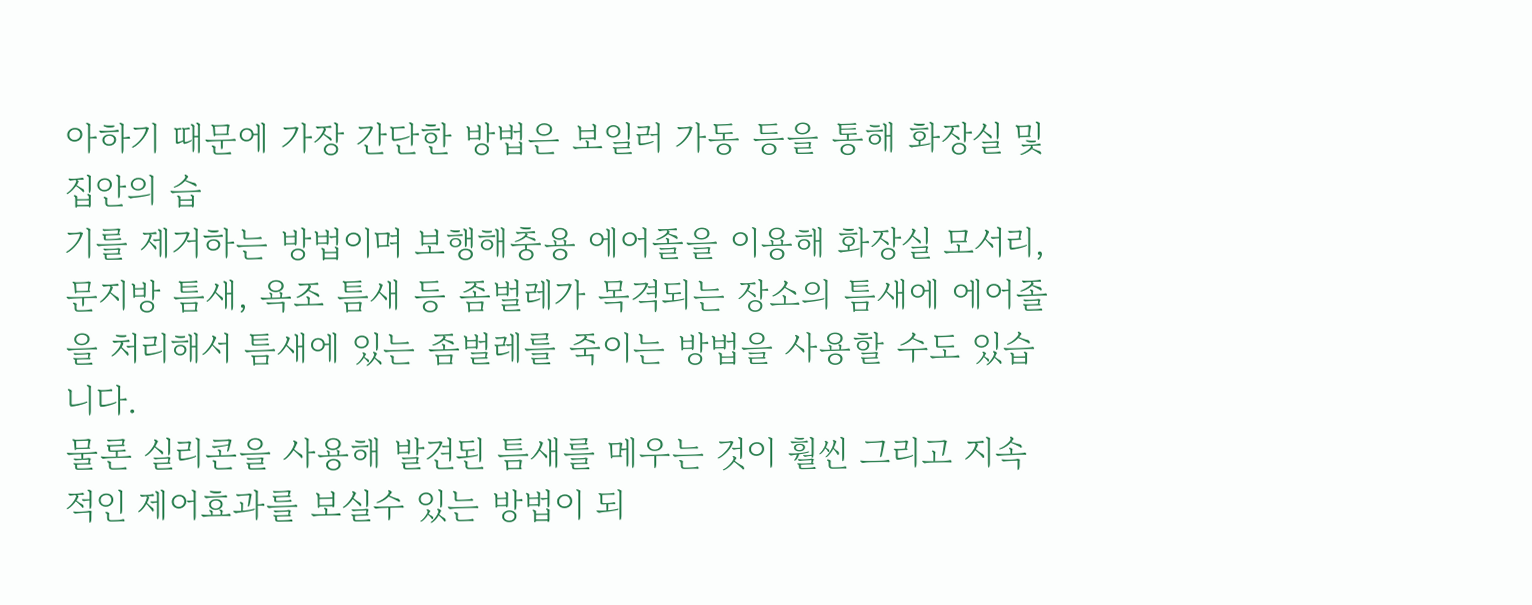아하기 때문에 가장 간단한 방법은 보일러 가동 등을 통해 화장실 및 집안의 습
기를 제거하는 방법이며 보행해충용 에어졸을 이용해 화장실 모서리, 문지방 틈새, 욕조 틈새 등 좀벌레가 목격되는 장소의 틈새에 에어졸을 처리해서 틈새에 있는 좀벌레를 죽이는 방법을 사용할 수도 있습니다.
물론 실리콘을 사용해 발견된 틈새를 메우는 것이 훨씬 그리고 지속적인 제어효과를 보실수 있는 방법이 되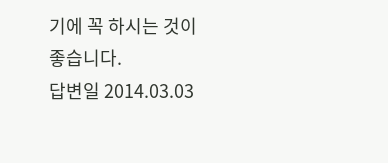기에 꼭 하시는 것이 좋습니다.
답변일 2014.03.03